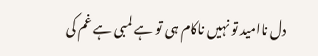دل ناامید تو نہیں ناکام ہی تو ہے لمبی ہے غم کی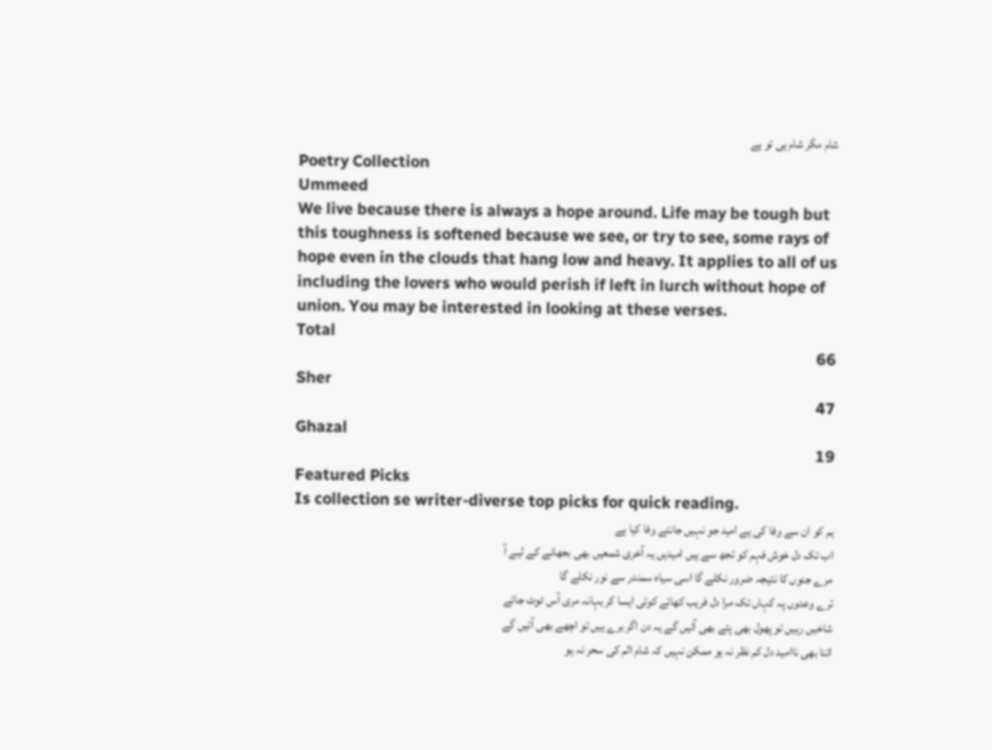شام مگر شام ہی تو ہے
Poetry Collection
Ummeed
We live because there is always a hope around. Life may be tough but this toughness is softened because we see, or try to see, some rays of hope even in the clouds that hang low and heavy. It applies to all of us including the lovers who would perish if left in lurch without hope of union. You may be interested in looking at these verses.
Total
66
Sher
47
Ghazal
19
Featured Picks
Is collection se writer-diverse top picks for quick reading.
ہم کو ان سے وفا کی ہے امید جو نہیں جانتے وفا کیا ہے
اب تک دل خوش فہم کو تجھ سے ہیں امیدیں یہ آخری شمعیں بھی بجھانے کے لیے آ
مرے جنوں کا نتیجہ ضرور نکلے گا اسی سیاہ سمندر سے نور نکلے گا
ترے وعدوں پہ کہاں تک مرا دل فریب کھائے کوئی ایسا کر بہانہ مری آس ٹوٹ جائے
شاخیں رہیں تو پھول بھی پتے بھی آئیں گے یہ دن اگر برے ہیں تو اچھے بھی آئیں گے
اتنا بھی ناامید دل کم نظر نہ ہو ممکن نہیں کہ شام الم کی سحر نہ ہو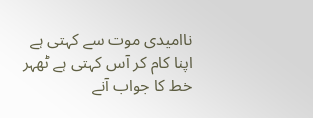ناامیدی موت سے کہتی ہے اپنا کام کر آس کہتی ہے ٹھہر خط کا جواب آنے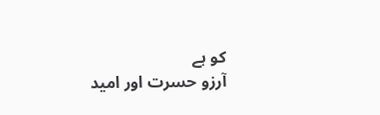کو ہے
آرزو حسرت اور امید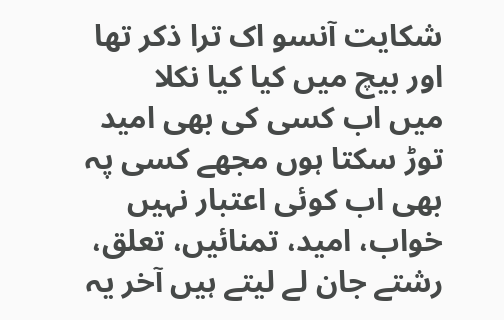شکایت آنسو اک ترا ذکر تھا اور بیچ میں کیا کیا نکلا
میں اب کسی کی بھی امید توڑ سکتا ہوں مجھے کسی پہ بھی اب کوئی اعتبار نہیں
خواب، امید، تمنائیں، تعلق، رشتے جان لے لیتے ہیں آخر یہ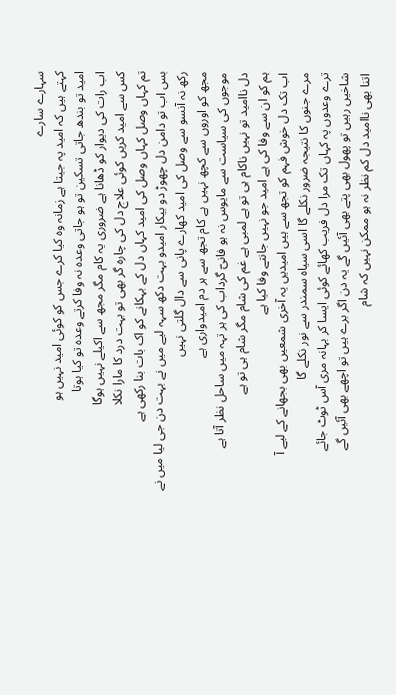سہارے سارے
کہتے ہیں کہ امید پہ جیتا ہے زمانہ وہ کیا کرے جس کو کوئی امید نہیں ہو
امید تو بندھ جاتی تسکین تو ہو جاتی وعدہ نہ وفا کرتے وعدہ تو کیا ہوتا
اب رات کی دیوار کو ڈھانا ہے ضروری یہ کام مگر مجھ سے اکیلے نہیں ہوگا
کس سے امید کریں کوئی علاج دل کی چارہ گر بھی تو بہت درد کا مارا نکلا
تم کہاں وصل کہاں وصل کی امید کہاں دل کے بہکانے کو اک بات بنا رکھی ہے
بس اب تو دامن دل چھوڑ دو بیکار امیدو بہت دکھ سہہ لیے میں نے بہت دن جی لیا میں نے
رکھ نہ آنسو سے وصل کی امید کھارے پانی سے دال گلتی نہیں
مجھ کو اوروں سے کچھ نہیں ہے کام تجھ سے ہر دم امیدواری ہے
موجوں کی سیاست سے مایوس نہ ہو فانیؔ گرداب کی ہر تہہ میں ساحل نظر آتا ہے
دل ناامید تو نہیں ناکام ہی تو ہے لمبی ہے غم کی شام مگر شام ہی تو ہے
ہم کو ان سے وفا کی ہے امید جو نہیں جانتے وفا کیا ہے
اب تک دل خوش فہم کو تجھ سے ہیں امیدیں یہ آخری شمعیں بھی بجھانے کے لیے آ
مرے جنوں کا نتیجہ ضرور نکلے گا اسی سیاہ سمندر سے نور نکلے گا
ترے وعدوں پہ کہاں تک مرا دل فریب کھائے کوئی ایسا کر بہانہ مری آس ٹوٹ جائے
شاخیں رہیں تو پھول بھی پتے بھی آئیں گے یہ دن اگر برے ہیں تو اچھے بھی آئیں گے
اتنا بھی ناامید دل کم نظر نہ ہو ممکن نہیں کہ شام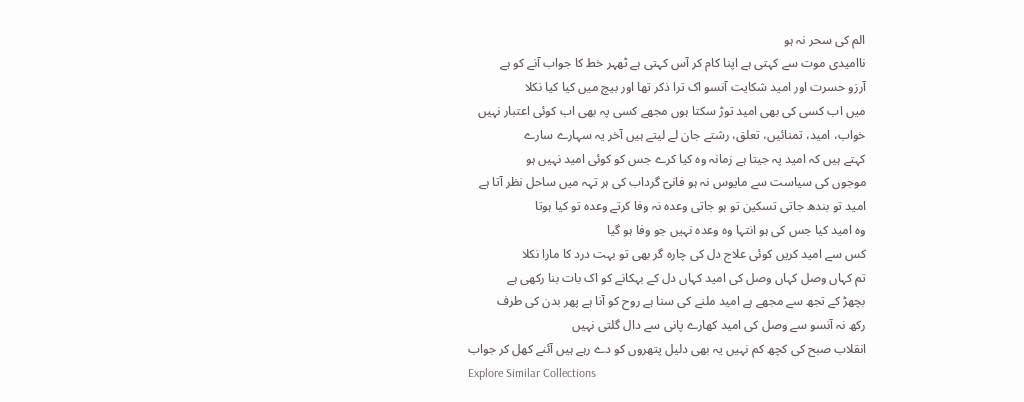الم کی سحر نہ ہو
ناامیدی موت سے کہتی ہے اپنا کام کر آس کہتی ہے ٹھہر خط کا جواب آنے کو ہے
آرزو حسرت اور امید شکایت آنسو اک ترا ذکر تھا اور بیچ میں کیا کیا نکلا
میں اب کسی کی بھی امید توڑ سکتا ہوں مجھے کسی پہ بھی اب کوئی اعتبار نہیں
خواب، امید، تمنائیں، تعلق، رشتے جان لے لیتے ہیں آخر یہ سہارے سارے
کہتے ہیں کہ امید پہ جیتا ہے زمانہ وہ کیا کرے جس کو کوئی امید نہیں ہو
موجوں کی سیاست سے مایوس نہ ہو فانیؔ گرداب کی ہر تہہ میں ساحل نظر آتا ہے
امید تو بندھ جاتی تسکین تو ہو جاتی وعدہ نہ وفا کرتے وعدہ تو کیا ہوتا
وہ امید کیا جس کی ہو انتہا وہ وعدہ نہیں جو وفا ہو گیا
کس سے امید کریں کوئی علاج دل کی چارہ گر بھی تو بہت درد کا مارا نکلا
تم کہاں وصل کہاں وصل کی امید کہاں دل کے بہکانے کو اک بات بنا رکھی ہے
بچھڑ کے تجھ سے مجھے ہے امید ملنے کی سنا ہے روح کو آنا ہے پھر بدن کی طرف
رکھ نہ آنسو سے وصل کی امید کھارے پانی سے دال گلتی نہیں
انقلاب صبح کی کچھ کم نہیں یہ بھی دلیل پتھروں کو دے رہے ہیں آئنے کھل کر جواب
Explore Similar Collections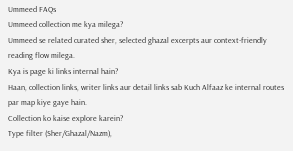Ummeed FAQs
Ummeed collection me kya milega?
Ummeed se related curated sher, selected ghazal excerpts aur context-friendly reading flow milega.
Kya is page ki links internal hain?
Haan, collection links, writer links aur detail links sab Kuch Alfaaz ke internal routes par map kiye gaye hain.
Collection ko kaise explore karein?
Type filter (Sher/Ghazal/Nazm),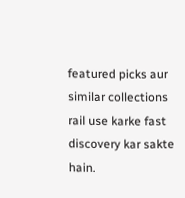featured picks aur similar collections rail use karke fast discovery kar sakte hain.